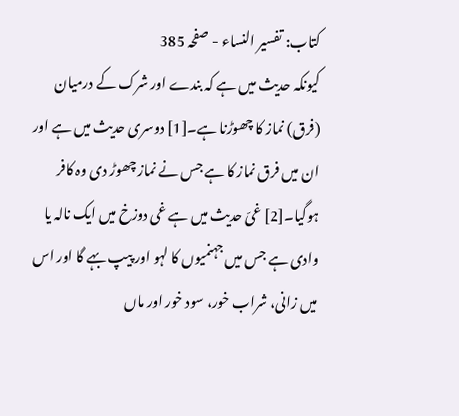کتاب: تفسیر النساء - صفحہ 385
کیونکہ حدیث میں ہے کہ بندے اور شرک کے درمیان (فرق) نماز کا چھوڑنا ہے۔[1] دوسری حدیث میں ہے اور ان میں فرق نماز کا ہے جس نے نماز چھوڑ دی وہ کافر ہوگیا۔[2] غیّ حدیث میں ہے غی دوزخ میں ایک نالہ یا وادی ہے جس میں جہنمیوں کا لہو اور پیپ بہے گا اور اس میں زانی، شراب خور، سود خور اور ماں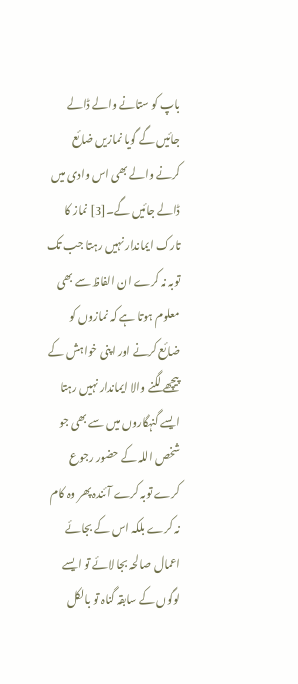باپ کو ستانے والے ڈالے جائیں گے گویا نمازیں ضائع کرنے والے بھی اس وادی میں ڈالے جائیں گے۔[3] نماز کا تارک ایماندار نہیں رہتا جب تک توبہ نہ کرے ان الفاظ سے بھی معلوم ہوتا ہے کہ نمازوں کو ضائع کرنے اور اپنی خواہش کے پیچھے لگنے والا ایماندار نہیں رہتا ایسے گنہگاروں میں سے بھی جو شخص اللہ کے حضور رجوع کرے توبہ کرے آئندہ پھر وہ کام نہ کرے بلکہ اس کے بجائے اعمال صالحہ بجا لائے تو ایسے لوگوں کے سابقہ گناہ تو بالکل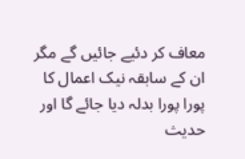معاف کر دئیے جائیں گے مگر ان کے سابقہ نیک اعمال کا پورا پورا بدلہ دیا جائے گا اور حدیث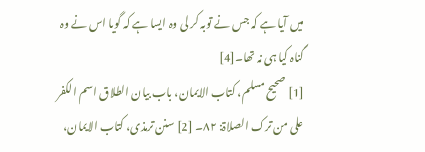میں آیا ہے کہ جس نے توبہ کر لی وہ ایسا ہے کہ گویا اس نے وہ گناہ کیا ہی نہ تھا۔[4]
[1] صحیح مسلم، کتاب الایمان، باب بیان الطلاق اسم الکفر علی من ترک الصلاۃ: ۸۲۔ [2] سنن ترمذی، کتاب الایمان،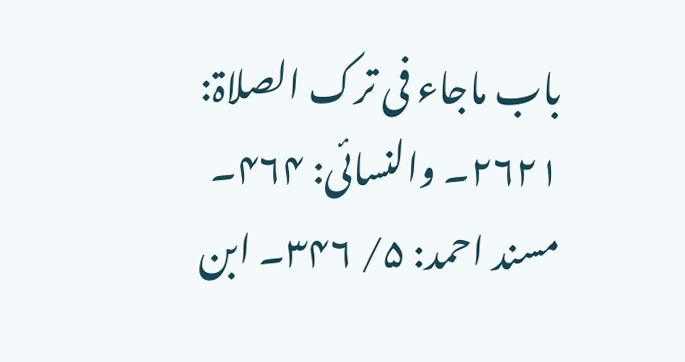باب ماجاء فی ترک الصلاۃ: ۲۶۲۱۔ والنسائی: ۴۶۴۔ مسند احمد: ۵/ ۳۴۶۔ ابن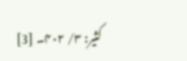کثیر: ۳/ ۴۰۲۔ [3]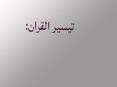تیسیر القران: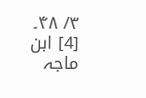۳/ ۴۸۔ [4] ابن ماجہ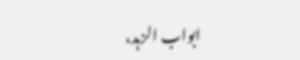ابواب الزہد،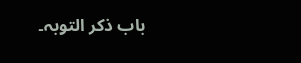باب ذکر التوبہ۔